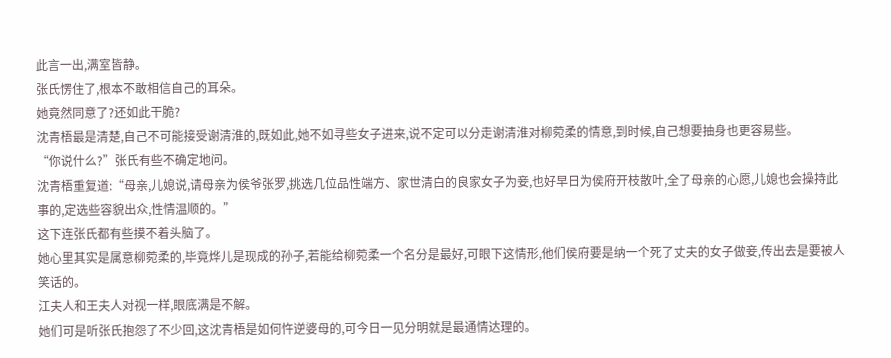此言一出,满室皆静。
张氏愣住了,根本不敢相信自己的耳朵。
她竟然同意了?还如此干脆?
沈青梧最是清楚,自己不可能接受谢清淮的,既如此,她不如寻些女子进来,说不定可以分走谢清淮对柳菀柔的情意,到时候,自己想要抽身也更容易些。
“你说什么?”张氏有些不确定地问。
沈青梧重复道:“母亲,儿媳说,请母亲为侯爷张罗,挑选几位品性端方、家世清白的良家女子为妾,也好早日为侯府开枝散叶,全了母亲的心愿,儿媳也会操持此事的,定选些容貌出众,性情温顺的。”
这下连张氏都有些摸不着头脑了。
她心里其实是属意柳菀柔的,毕竟烨儿是现成的孙子,若能给柳菀柔一个名分是最好,可眼下这情形,他们侯府要是纳一个死了丈夫的女子做妾,传出去是要被人笑话的。
江夫人和王夫人对视一样,眼底满是不解。
她们可是听张氏抱怨了不少回,这沈青梧是如何忤逆婆母的,可今日一见分明就是最通情达理的。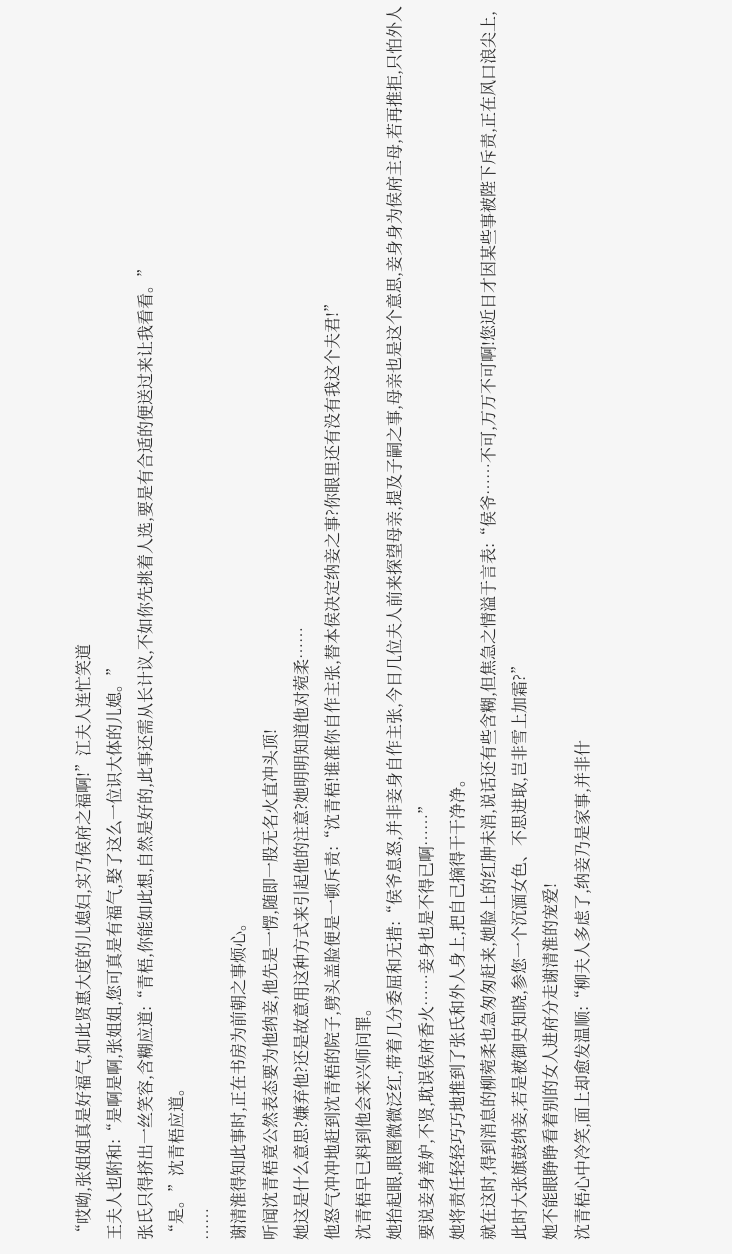“哎呦,张姐姐真是好福气,如此贤惠大度的儿媳妇,实乃侯府之福啊!”江夫人连忙笑道
王夫人也附和:“是啊是啊,张姐姐,您可真是有福气,娶了这么一位识大体的儿媳。”
张氏只得挤出一丝笑容,含糊应道:“青梧,你能如此想,自然是好的,此事还需从长计议,不如你先挑着人选,要是有合适的便送过来让我看看。”
“是。”沈青梧应道。
……
谢清淮得知此事时,正在书房为前朝之事烦心。
听闻沈青梧竟公然表态要为他纳妾,他先是一愣,随即一股无名火直冲头顶!
她这是什么意思?嫌弃他?还是故意用这种方式来引起他的注意?她明明知道他对菀柔……
他怒气冲冲地赶到沈青梧的院子,劈头盖脸便是一顿斥责:“沈青梧!谁准你自作主张,替本侯决定纳妾之事?你眼里还有没有我这个夫君!”
沈青梧早已料到他会来兴师问罪。
她抬起眼,眼圈微微泛红,带着几分委屈和无措:“侯爷息怒,并非妾身自作主张,今日几位夫人前来探望母亲,提及子嗣之事,母亲也是这个意思,妾身身为侯府主母,若再推拒,只怕外人要说妾身善妒,不贤,耽误侯府香火……妾身也是不得已啊……”
她将责任轻轻巧巧地推到了张氏和外人身上,把自己摘得干干净净。
就在这时,得到消息的柳菀柔也急匆匆赶来,她脸上的红肿未消,说话还有些含糊,但焦急之情溢于言表:“侯爷……不可,万万不可啊!您近日才因某些事被陛下斥责,正在风口浪尖上,此时大张旗鼓纳妾,若是被御史知晓,参您一个沉湎女色、不思进取,岂非雪上加霜?”
她不能眼睁睁看着别的女人进府分走谢清淮的宠爱!
沈青梧心中冷笑,面上却愈发温顺:“柳夫人多虑了,纳妾乃是家事,并非什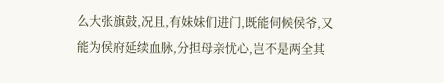么大张旗鼓,况且,有妹妹们进门,既能伺候侯爷,又能为侯府延续血脉,分担母亲忧心,岂不是两全其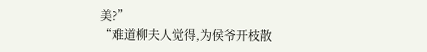美?”
“难道柳夫人觉得,为侯爷开枝散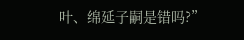叶、绵延子嗣是错吗?”